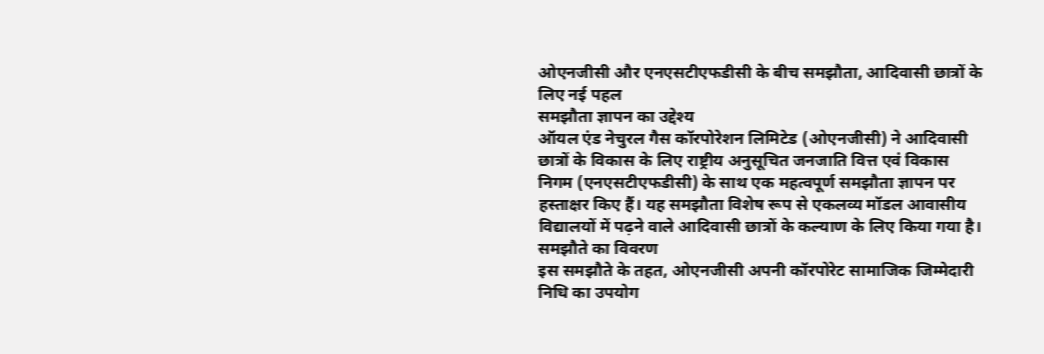ओएनजीसी और एनएसटीएफडीसी के बीच समझौता, आदिवासी छात्रों के लिए नई पहल
समझौता ज्ञापन का उद्देश्य
ऑयल एंड नेचुरल गैस कॉरपोरेशन लिमिटेड (ओएनजीसी) ने आदिवासी छात्रों के विकास के लिए राष्ट्रीय अनुसूचित जनजाति वित्त एवं विकास निगम (एनएसटीएफडीसी) के साथ एक महत्वपूर्ण समझौता ज्ञापन पर हस्ताक्षर किए हैं। यह समझौता विशेष रूप से एकलव्य मॉडल आवासीय विद्यालयों में पढ़ने वाले आदिवासी छात्रों के कल्याण के लिए किया गया है।
समझौते का विवरण
इस समझौते के तहत, ओएनजीसी अपनी कॉरपोरेट सामाजिक जिम्मेदारी निधि का उपयोग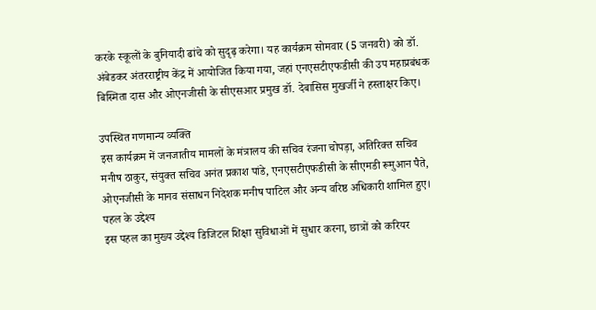करके स्कूलों के बुनियादी ढांचे को सुदृढ़ करेगा। यह कार्यक्रम सोमवार (5 जनवरी) को डॉ. अंबेडकर अंतरराष्ट्रीय केंद्र में आयोजित किया गया, जहां एनएसटीएफडीसी की उप महाप्रबंधक बिस्मिता दास और ओएनजीसी के सीएसआर प्रमुख डॉ. देबासिस मुखर्जी ने हस्ताक्षर किए।

उपस्थित गणमान्य व्यक्ति
इस कार्यक्रम में जनजातीय मामलों के मंत्रालय की सचिव रंजना चोपड़ा, अतिरिक्त सचिव मनीष ठाकुर, संयुक्त सचिव अनंत प्रकाश पांडे, एनएसटीएफडीसी के सीएमडी रूमुआन पैते, ओएनजीसी के मानव संसाधन निदेशक मनीष पाटिल और अन्य वरिष्ठ अधिकारी शामिल हुए।
पहल के उद्देश्य
इस पहल का मुख्य उद्देश्य डिजिटल शिक्षा सुविधाओं में सुधार करना, छात्रों को करियर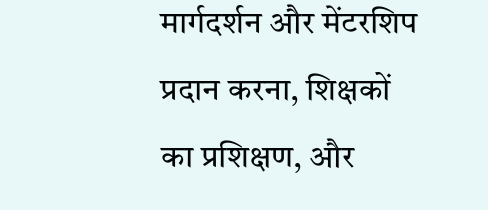मार्गदर्शन और मेंटरशिप प्रदान करना, शिक्षकों का प्रशिक्षण, और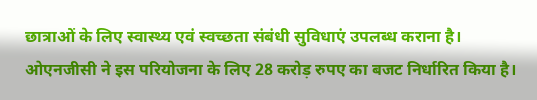छात्राओं के लिए स्वास्थ्य एवं स्वच्छता संबंधी सुविधाएं उपलब्ध कराना है। ओएनजीसी ने इस परियोजना के लिए 28 करोड़ रुपए का बजट निर्धारित किया है।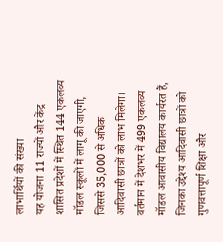लाभार्थियों की संख्या
यह योजना 11 राज्यों और केंद्र शासित प्रदेशों में स्थित 144 एकलव्य मॉडल स्कूलों में लागू की जाएगी, जिससे 35,000 से अधिक आदिवासी छात्रों को लाभ मिलेगा। वर्तमान में देशभर में 499 एकलव्य मॉडल आवासीय विद्यालय कार्यरत हैं, जिनका उद्देश्य आदिवासी छात्रों को गुणवत्तापूर्ण शिक्षा और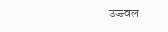उज्ज्वल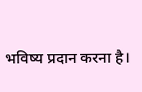भविष्य प्रदान करना है।